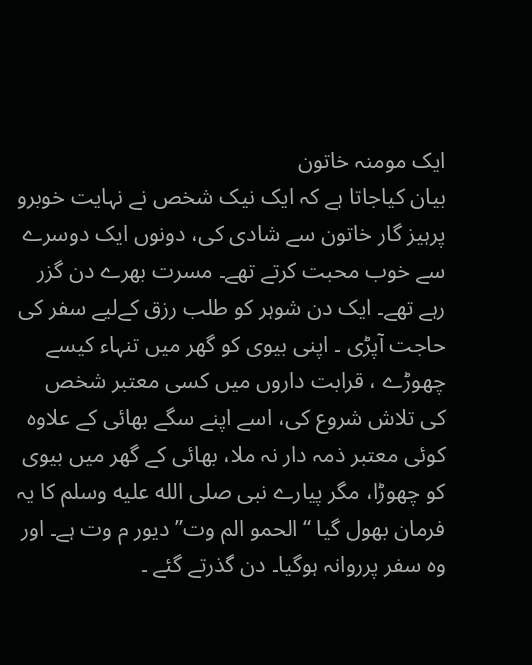ایک مومنہ خاتون
بیان کیاجاتا ہے کہ ایک نیک شخص نے نہایت خوبرو پرہیز گار خاتون سے شادی کی، دونوں ایک دوسرے سے خوب محبت کرتے تھے۔ مسرت بھرے دن گزر
رہے تھے۔ ایک دن شوہر کو طلب رزق کےلیے سفر کی حاجت آپڑی ۔ اپنی بیوی کو گھر میں تنہاء کیسے چھوڑے ، قرابت داروں میں کسی معتبر شخص کی تلاش شروع کی، اسے اپنے سگے بھائی کے علاوہ کوئی معتبر ذمہ دار نہ ملا، بھائی کے گھر میں بیوی کو چھوڑا، مگر پیارے نبی صلى الله عليه وسلم کا یہ فرمان بھول گیا “الحمو الم وت” دیور م وت ہے۔ اور وہ سفر پرروانہ ہوگیا۔ دن گذرتے گئے ۔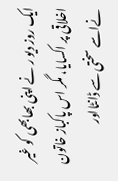ایک روز دیو ر نے اپنی بھابھی کو غیر اخلاقی پر اکسایا، مگر اس پاکباز خاتون نےاسے سختی سے ڈانٹااور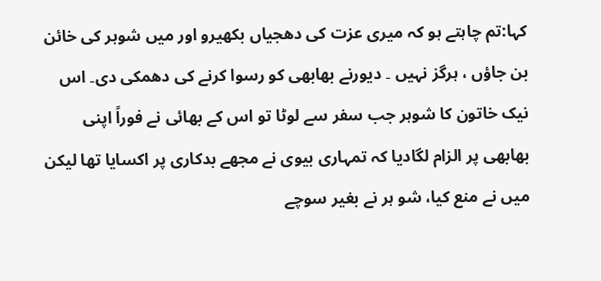کہا:تم چاہتے ہو کہ میری عزت کی دھجیاں بکھیرو اور میں شوہر کی خائن بن جاؤں ، ہرگز نہیں ۔ دیورنے بھابھی کو رسوا کرنے کی دھمکی دی۔ اس نیک خاتون کا شوہر جب سفر سے لوٹا تو اس کے بھائی نے فوراً اپنی بھابھی پر الزام لگادیا کہ تمہاری بیوی نے مجھے بدکاری پر اکسایا تھا لیکن میں نے منع کیا، شو ہر نے بغیر سوچے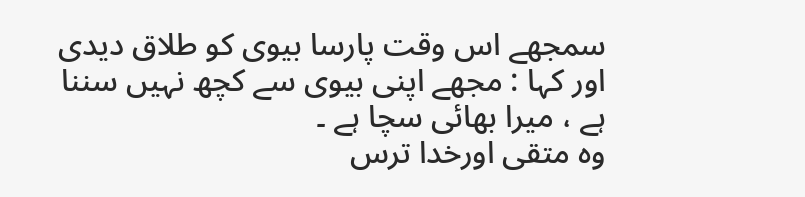سمجھے اس وقت پارسا بیوی کو طلاق دیدی اور کہا : مجھے اپنی بیوی سے کچھ نہیں سننا ہے ، میرا بھائی سچا ہے ۔
وہ متقی اورخدا ترس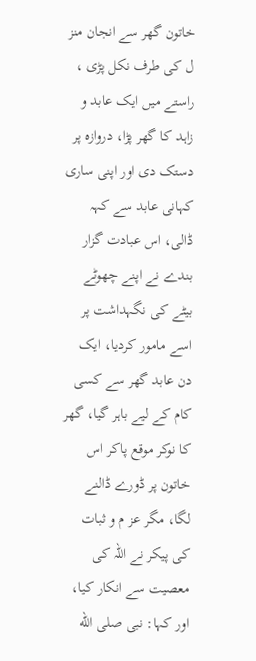خاتون گھر سے انجان منز ل کی طرف نکل پڑی ، راستے میں ایک عابد و زاہد کا گھر پڑا، دروازہ پر دستک دی اور اپنی ساری کہانی عابد سے کہہ ڈالی، اس عبادت گزار بندے نے اپنے چھوٹے بیٹے کی نگہداشت پر اسے مامور کردیا، ایک دن عابد گھر سے کسی کام کے لیے باہر گیا، گھر کا نوکر موقع پاکر اس خاتون پر ڈورے ڈالنے لگا، مگر عز م و ثبات کی پیکر نے اللہ کی معصیت سے انکار کیا، اور کہا: نبی صلى الله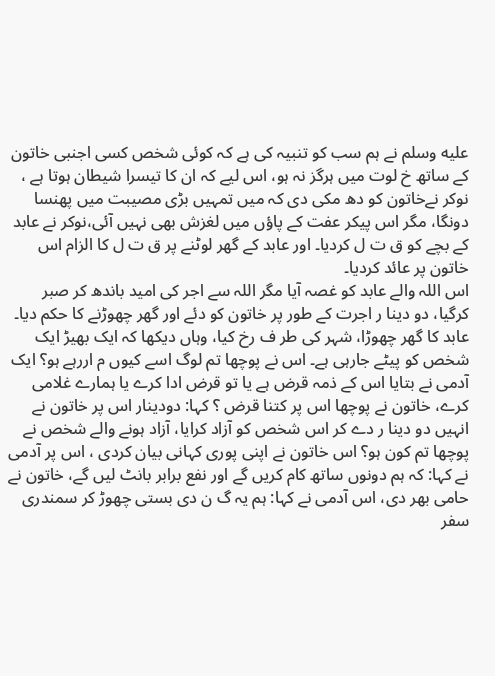عليه وسلم نے ہم سب کو تنبیہ کی ہے کہ کوئی شخص کسی اجنبی خاتون کے ساتھ خ لوت میں ہرگز نہ ہو، اس لیے کہ ان کا تیسرا شیطان ہوتا ہے ، نوکر نےخاتون کو دھ مکی دی کہ میں تمہیں بڑی مصیبت میں پھنسا دونگا، مگر اس پیکر عفت کے پاؤں میں لغزش بھی نہیں آئی،نوکر نے عابد کے بچے کو ق ت ل کردیا۔ اور عابد کے گھر لوٹنے پر ق ت ل کا الزام اس خاتون پر عائد کردیا۔
اس اللہ والے عابد کو غصہ آیا مگر اللہ سے اجر کی امید باندھ کر صبر کرگیا، دو دینا ر اجرت کے طور پر خاتون کو دئے اور گھر چھوڑنے کا حکم دیا۔ عابد کا گھر چھوڑا، شہر کی طر ف رخ کیا، وہاں دیکھا کہ ایک بھیڑ ایک شخص کو پیٹے جارہی ہے۔ اس نے پوچھا تم لوگ اسے کیوں م اررہے ہو؟ ایک آدمی نے بتایا اس کے ذمہ قرض ہے یا تو قرض ادا کرے یا ہمارے غلامی کرے، خاتون نے پوچھا اس پر کتنا قرض ؟ کہا: دودینار اس پر خاتون نے انہیں دو دینا ر دے کر اس شخص کو آزاد کرایا، آزاد ہونے والے شخص نے پوچھا تم کون ہو؟ اس خاتون نے اپنی پوری کہانی بیان کردی ، اس پر آدمی نے کہا: کہ ہم دونوں ساتھ کام کریں گے اور نفع برابر بانٹ لیں گے، خاتون نے حامی بھر دی، اس آدمی نے کہا: ہم یہ گ ن دی بستی چھوڑ کر سمندری سفر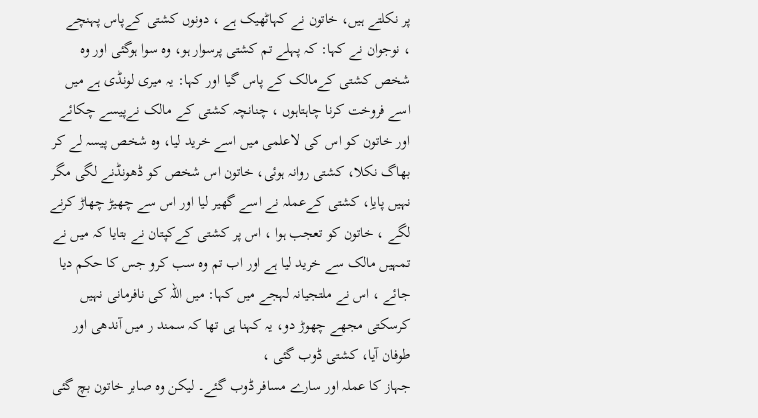پر نکلتے ہیں، خاتون نے کہاٹھیک ہے ، دونوں کشتی کےپاس پہنچے
، نوجوان نے کہا: کہ پہلے تم کشتی پرسوار ہو، وہ سوا ہوگئی اور وہ شخص کشتی کےمالک کے پاس گیا اور کہا: یہ میری لونڈی ہے میں اسے فروخت کرنا چاہتاہوں ، چنانچہ کشتی کے مالک نےپیسے چکائے اور خاتون کو اس کی لاعلمی میں اسے خرید لیا، وہ شخص پیسہ لے کر بھاگ نکلا، کشتی روانہ ہوئی، خاتون اس شخص کو ڈھونڈنے لگی مگر نہیں پایاِ، کشتی کےعملہ نے اسے گھیر لیا اور اس سے چھیڑ چھاڑ کرنے لگے ، خاتون کو تعجب ہوا ، اس پر کشتی کےکپتان نے بتایا کہ میں نے تمہیں مالک سے خرید لیا ہے اور اب تم وہ سب کرو جس کا حکم دیا جائے ، اس نے ملتجیانہ لہجے میں کہا: میں اللہ کی نافرمانی نہیں کرسکتی مجھے چھوڑ دو، یہ کہنا ہی تھا کہ سمند ر میں آندھی اور طوفان آیا، کشتی ڈوب گئی ،
جہاز کا عملہ اور سارے مسافر ڈوب گئے۔ لیکن وہ صابر خاتون بچ گئی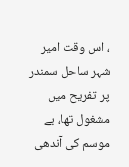، اس وقت امیر شہر ساحل سمندر پر تفریح میں مشغول تھا، بے موسم کی آندھی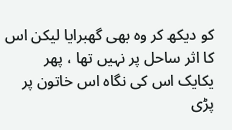کو دیکھ کر وہ بھی گھبرایا لیکن اس کا اثر ساحل پر نہیں تھا ، پھر یکایک اس کی نگاہ اس خاتون پر پڑی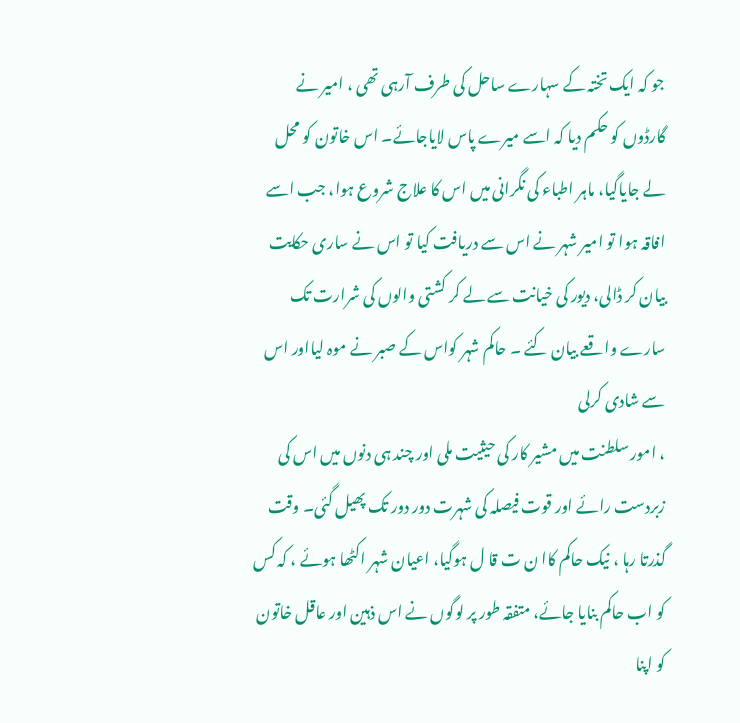جو کہ ایک تختہ کے سہارے ساحل کی طرف آرہی تھی ، امیر نے گارڈوں کو حکم دیا کہ اسے میرے پاس لایاجائے۔ اس خاتون کو محل لے جایاگیا، ماہر اطباء کی نگرانی میں اس کا علاج شروع ہوا، جب اسے افاقہ ہوا تو امیر شہر نے اس سے دریافت کیا تو اس نے ساری حکایت بیان کر ڈالی، دیور کی خیانت سے لے کر کشتی والوں کی شرارت تک سارے واقعے بیان کئے ۔ حاکم شہر کواس کے صبر نے موہ لیااور اس سے شادی کرلی
، امور سلطنت میں مشیر کار کی حیثیت ملی اور چند ہی دنوں میں اس کی زبردست رائے اور قوت فیصلہ کی شہرت دور دور تک پھیل گئی۔ وقت گذرتا رہا ، نیک حاکم کاا ن ت قا ل ہوگیا، اعیان شہر اکٹھا ہوئے ، کہ کس کو اب حاکم بنایا جائے، متفقہ طور پر لوگوں نے اس ذہین اور عاقل خاتون کو اپنا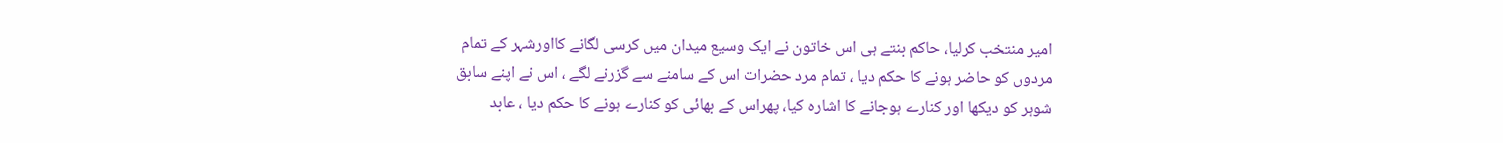امیر منتخب کرلیا، حاکم بنتے ہی اس خاتون نے ایک وسیع میدان میں کرسی لگانے کااورشہر کے تمام مردوں کو حاضر ہونے کا حکم دیا ، تمام مرد حضرات اس کے سامنے سے گزرنے لگے ، اس نے اپنے سابق شوہر کو دیکھا اور کنارے ہوجانے کا اشارہ کیا، پھراس کے بھائی کو کنارے ہونے کا حکم دیا ، عابد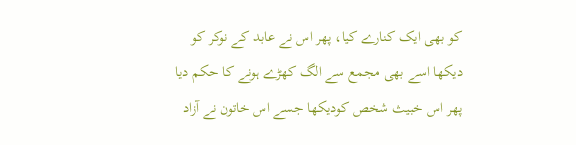کو بھی ایک کنارے کیا، پھر اس نے عابد کے نوکر کو دیکھا اسے بھی مجمع سے الگ کھڑے ہونے کا حکم دیا
پھر اس خبیث شخص کودیکھا جسے اس خاتون نے آزاد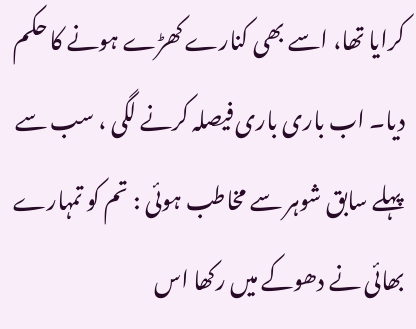کرایا تھا، اسے بھی کنارے کھڑے ہونے کا حکم دیا۔ اب باری باری فیصلہ کرنے لگی ، سب سے پہلے سابق شوہر سے مخاطب ہوئی : تم کو تمہارے بھائی نے دھوکے میں رکھا اس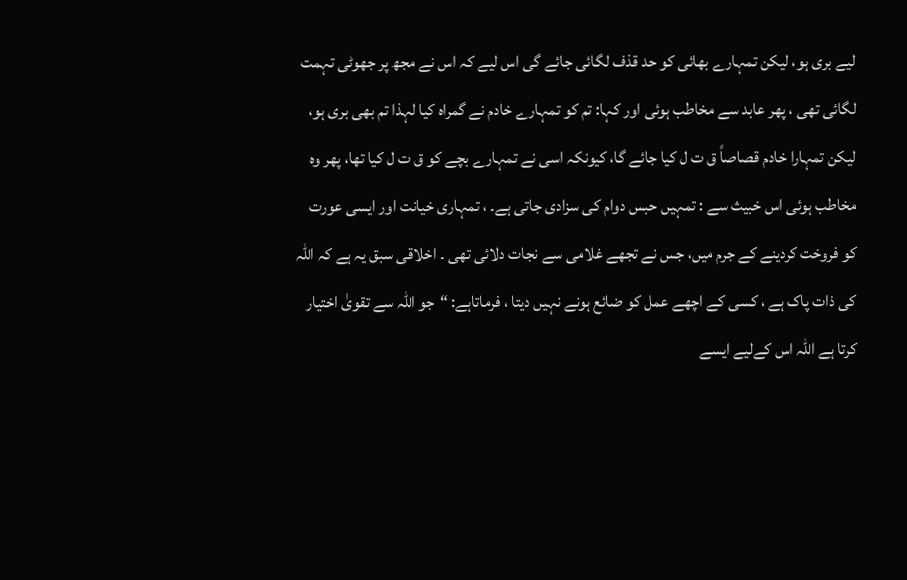لیے بری ہو، لیکن تمہارے بھائی کو حد قذف لگائی جائے گی اس لیے کہ اس نے مجھ پر جھوٹی تہمت لگائی تھی ، پھر عابد سے مخاطب ہوئی اور کہا: تم کو تمہارے خادم نے گمراہ کیا لہذا تم بھی بری ہو، لیکن تمہارا خادم قصاصاً ق ت ل کیا جائے گا، کیونکہ اسی نے تمہارے بچے کو ق ت ل کیا تھا، پھر وہ مخاطب ہوئی اس خبیث سے : تمہیں حبس دوام کی سزادی جاتی ہے۔ ، تمہاری خیانت اور ایسی عورت کو فروخت کردینے کے جرم میں، جس نے تجھے غلامی سے نجات دلائی تھی ۔ اخلاقی سبق یہ ہے کہ اللہ کی ذات پاک ہے ، کسی کے اچھے عمل کو ضائع ہونے نہیں دیتا ، فرماتاہے: “جو اللہ سے تقویٰ اختیار کرتا ہے اللہ اس کےلیے ایسے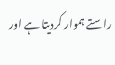راستے ہموار کردیتا ہے اور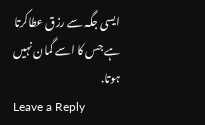ایسی جگہ سے رزق عطاکرتا ہے جس کا اسے گمان نہیں ہوتا.
Leave a Reply